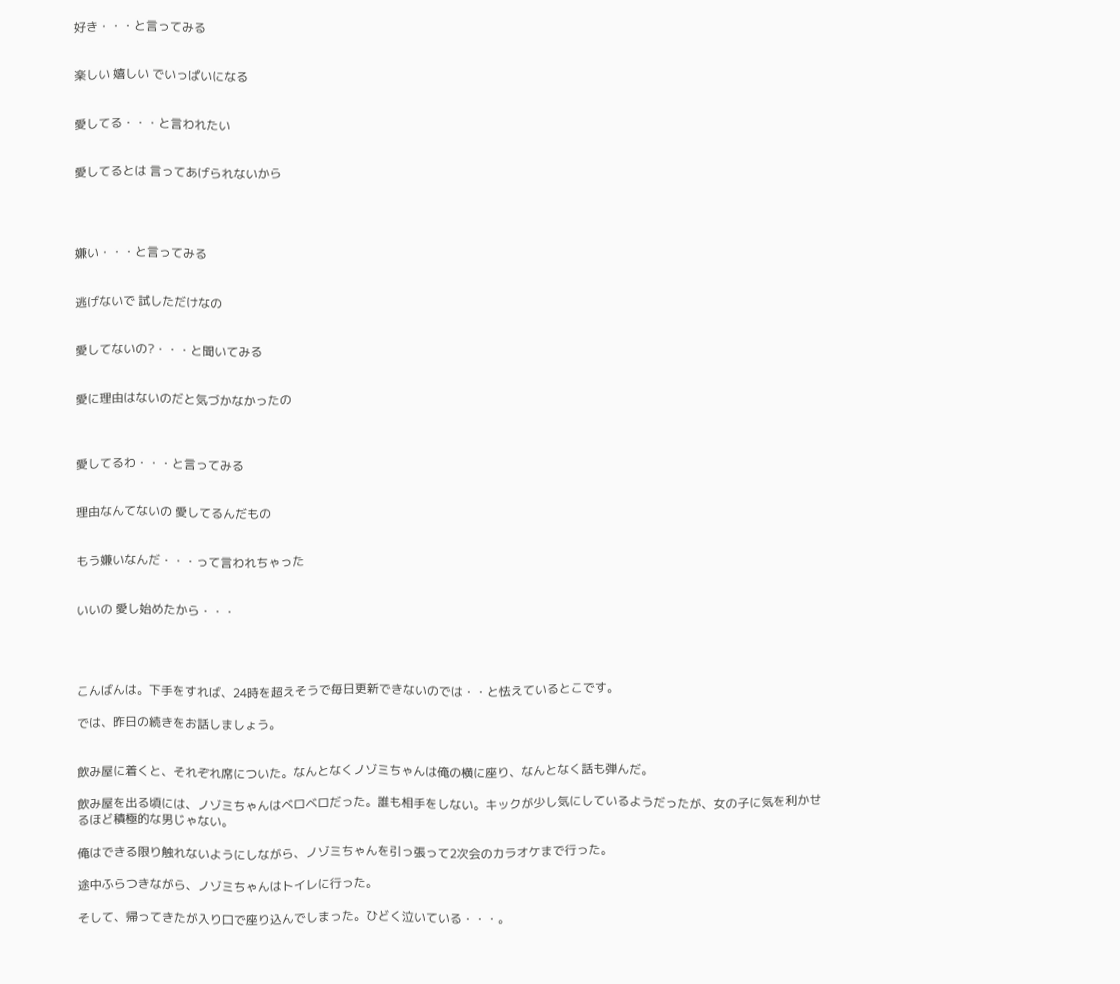好き・・・と言ってみる


楽しい 嬉しい でいっぱいになる


愛してる・・・と言われたい


愛してるとは 言ってあげられないから




嫌い・・・と言ってみる


逃げないで 試しただけなの


愛してないの?・・・と聞いてみる


愛に理由はないのだと気づかなかったの



愛してるわ・・・と言ってみる


理由なんてないの 愛してるんだもの


もう嫌いなんだ・・・って言われちゃった


いいの 愛し始めたから・・・




こんばんは。下手をすれば、24時を超えそうで毎日更新できないのでは・・と怯えているとこです。

では、昨日の続きをお話しましょう。


飲み屋に着くと、それぞれ席についた。なんとなくノゾミちゃんは俺の横に座り、なんとなく話も弾んだ。

飲み屋を出る頃には、ノゾミちゃんはベロベロだった。誰も相手をしない。キックが少し気にしているようだったが、女の子に気を利かせるほど積極的な男じゃない。

俺はできる限り触れないようにしながら、ノゾミちゃんを引っ張って2次会のカラオケまで行った。

途中ふらつきながら、ノゾミちゃんはトイレに行った。

そして、帰ってきたが入り口で座り込んでしまった。ひどく泣いている・・・。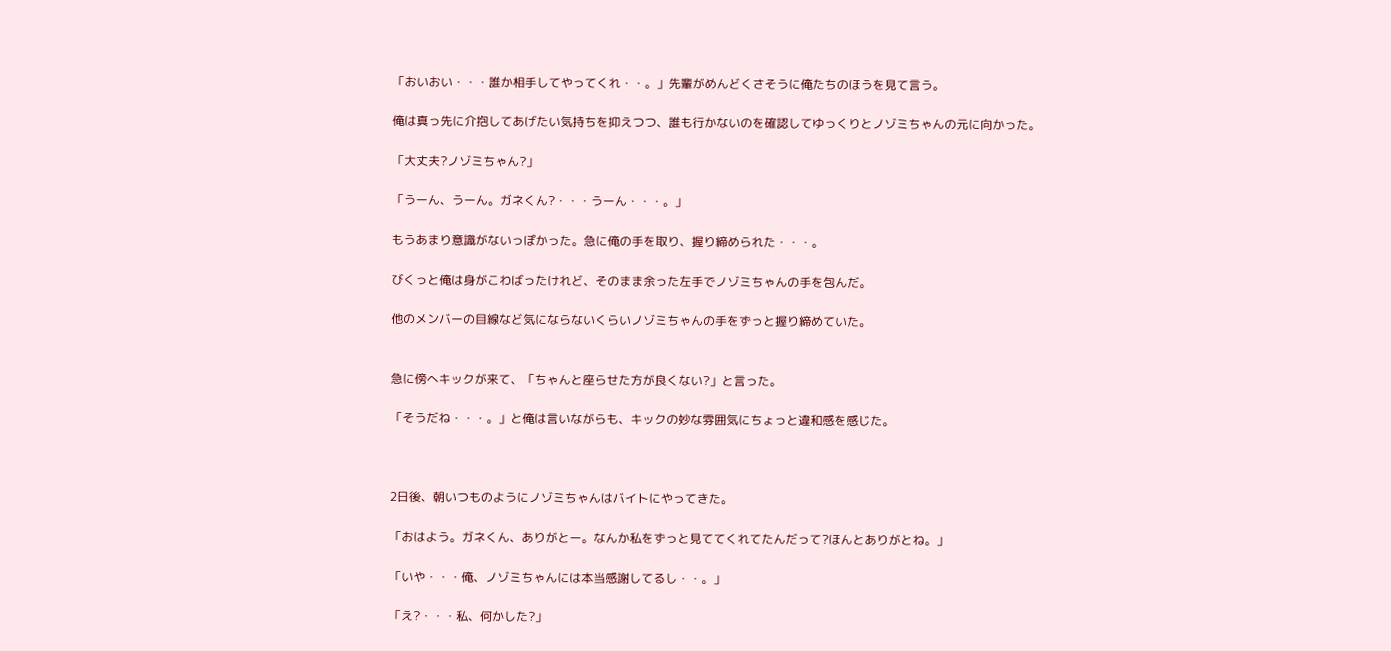「おいおい・・・誰か相手してやってくれ・・。」先輩がめんどくさそうに俺たちのほうを見て言う。

俺は真っ先に介抱してあげたい気持ちを抑えつつ、誰も行かないのを確認してゆっくりとノゾミちゃんの元に向かった。

「大丈夫?ノゾミちゃん?」

「うーん、うーん。ガネくん?・・・うーん・・・。」

もうあまり意識がないっぽかった。急に俺の手を取り、握り締められた・・・。

びくっと俺は身がこわばったけれど、そのまま余った左手でノゾミちゃんの手を包んだ。

他のメンバーの目線など気にならないくらいノゾミちゃんの手をずっと握り締めていた。


急に傍へキックが来て、「ちゃんと座らせた方が良くない?」と言った。

「そうだね・・・。」と俺は言いながらも、キックの妙な雰囲気にちょっと違和感を感じた。



2日後、朝いつものようにノゾミちゃんはバイトにやってきた。

「おはよう。ガネくん、ありがとー。なんか私をずっと見ててくれてたんだって?ほんとありがとね。」

「いや・・・俺、ノゾミちゃんには本当感謝してるし・・。」

「え?・・・私、何かした?」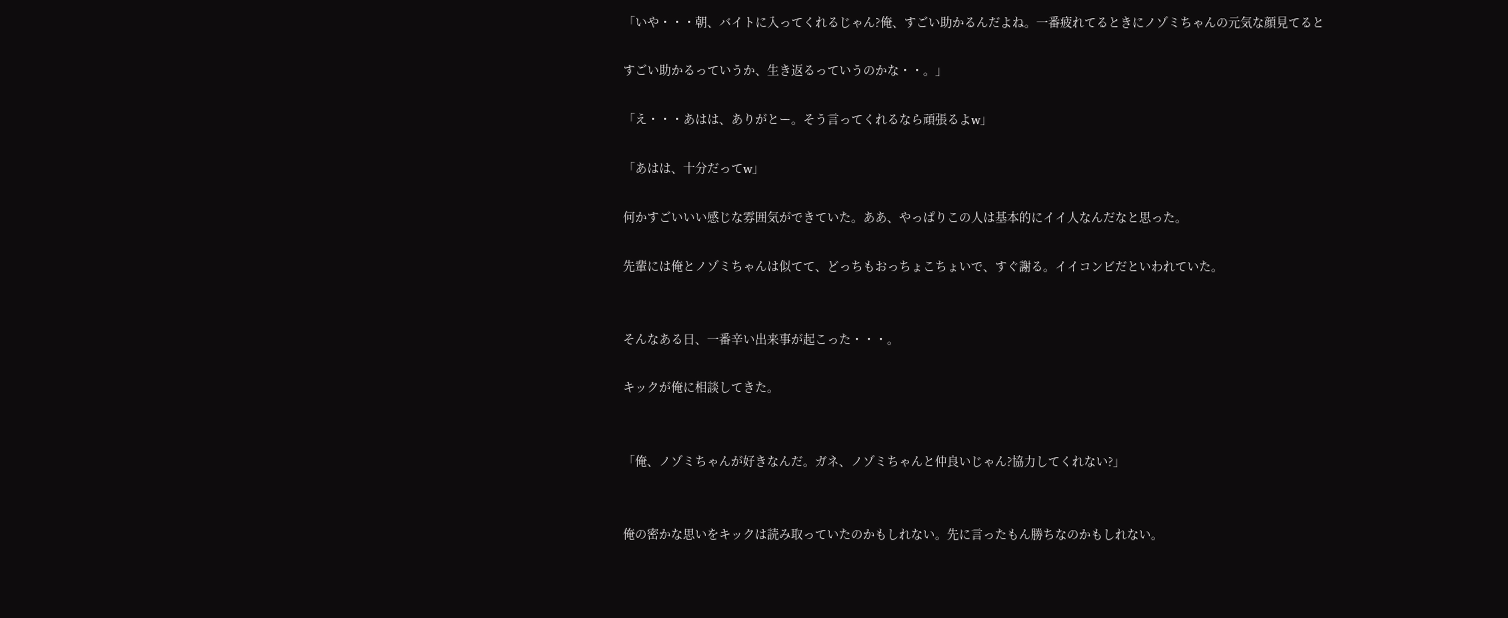「いや・・・朝、バイトに入ってくれるじゃん?俺、すごい助かるんだよね。一番疲れてるときにノゾミちゃんの元気な顔見てると

すごい助かるっていうか、生き返るっていうのかな・・。」

「え・・・あはは、ありがとー。そう言ってくれるなら頑張るよw」

「あはは、十分だってw」

何かすごいいい感じな雰囲気ができていた。ああ、やっぱりこの人は基本的にイイ人なんだなと思った。

先輩には俺とノゾミちゃんは似てて、どっちもおっちょこちょいで、すぐ謝る。イイコンビだといわれていた。


そんなある日、一番辛い出来事が起こった・・・。

キックが俺に相談してきた。


「俺、ノゾミちゃんが好きなんだ。ガネ、ノゾミちゃんと仲良いじゃん?協力してくれない?」


俺の密かな思いをキックは読み取っていたのかもしれない。先に言ったもん勝ちなのかもしれない。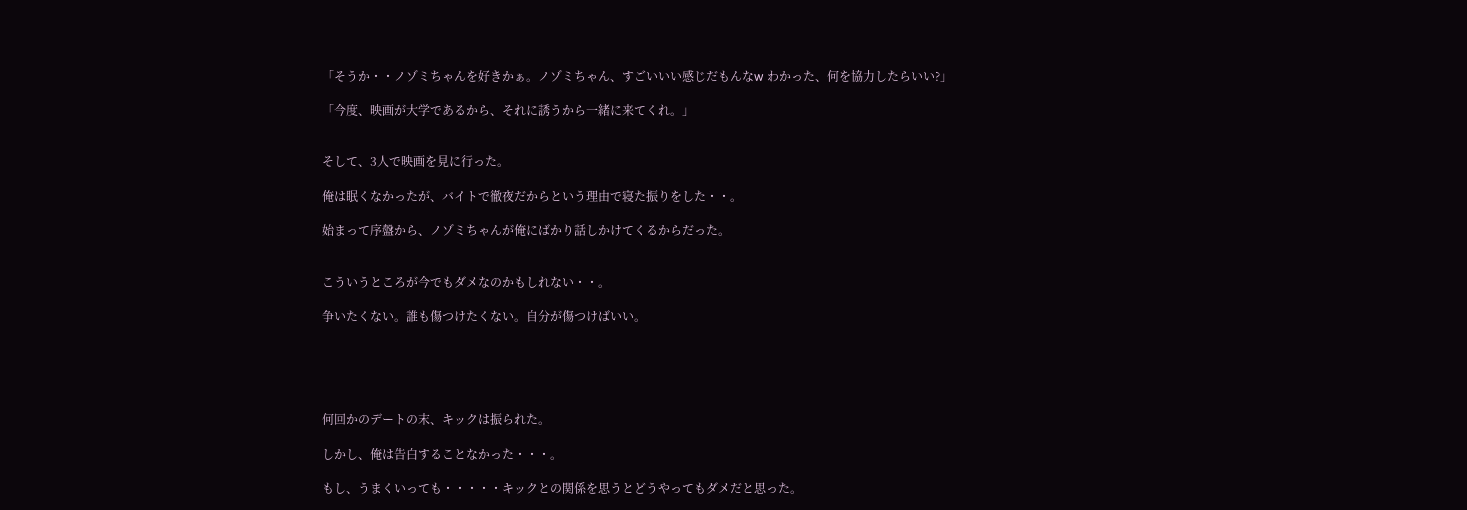「そうか・・ノゾミちゃんを好きかぁ。ノゾミちゃん、すごいいい感じだもんなw わかった、何を協力したらいい?」

「今度、映画が大学であるから、それに誘うから一緒に来てくれ。」


そして、3人で映画を見に行った。

俺は眠くなかったが、バイトで徹夜だからという理由で寝た振りをした・・。

始まって序盤から、ノゾミちゃんが俺にばかり話しかけてくるからだった。


こういうところが今でもダメなのかもしれない・・。

争いたくない。誰も傷つけたくない。自分が傷つけばいい。





何回かのデートの末、キックは振られた。

しかし、俺は告白することなかった・・・。

もし、うまくいっても・・・・・キックとの関係を思うとどうやってもダメだと思った。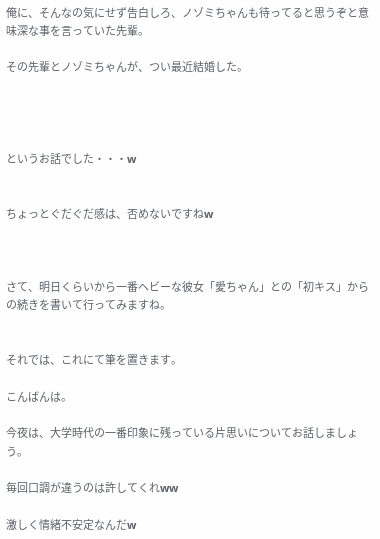俺に、そんなの気にせず告白しろ、ノゾミちゃんも待ってると思うぞと意味深な事を言っていた先輩。

その先輩とノゾミちゃんが、つい最近結婚した。




というお話でした・・・w


ちょっとぐだぐだ感は、否めないですねw



さて、明日くらいから一番ヘビーな彼女「愛ちゃん」との「初キス」からの続きを書いて行ってみますね。


それでは、これにて筆を置きます。

こんばんは。

今夜は、大学時代の一番印象に残っている片思いについてお話しましょう。

毎回口調が違うのは許してくれww

激しく情緒不安定なんだw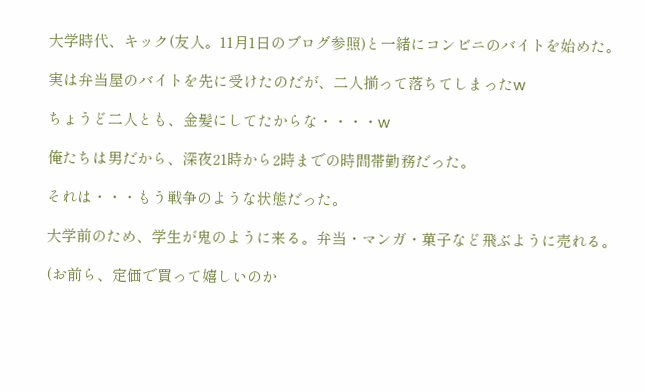大学時代、キック(友人。11月1日のブログ参照)と一緒にコンビニのバイトを始めた。

実は弁当屋のバイトを先に受けたのだが、二人揃って落ちてしまったw

ちょうど二人とも、金髪にしてたからな・・・・w

俺たちは男だから、深夜21時から2時までの時間帯勤務だった。

それは・・・もう戦争のような状態だった。

大学前のため、学生が鬼のように来る。弁当・マンガ・菓子など飛ぶように売れる。

(お前ら、定価で買って嬉しいのか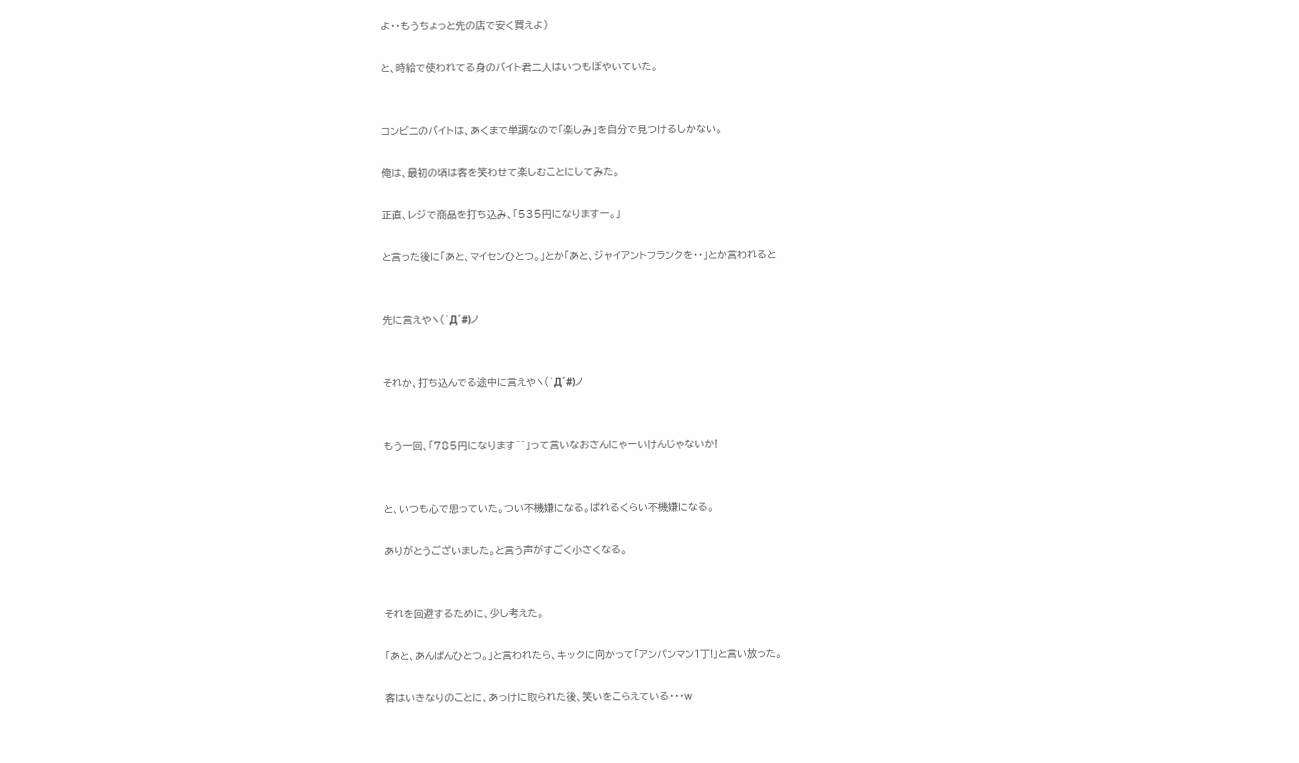よ・・もうちょっと先の店で安く買えよ)

と、時給で使われてる身のバイト君二人はいつもぼやいていた。


コンビニのバイトは、あくまで単調なので「楽しみ」を自分で見つけるしかない。

俺は、最初の頃は客を笑わせて楽しむことにしてみた。

正直、レジで商品を打ち込み、「535円になりますー。」

と言った後に「あと、マイセンひとつ。」とか「あと、ジャイアントフランクを・・」とか言われると


先に言えやヽ(`Д´#)ノ


それか、打ち込んでる途中に言えやヽ(`Д´#)ノ


もう一回、「785円になります^^」って言いなおさんにゃーいけんじゃないか!


と、いつも心で思っていた。つい不機嫌になる。ばれるくらい不機嫌になる。

ありがとうございました。と言う声がすごく小さくなる。


それを回避するために、少し考えた。

「あと、あんぱんひとつ。」と言われたら、キックに向かって「アンパンマン1丁!」と言い放った。

客はいきなりのことに、あっけに取られた後、笑いをこらえている・・・w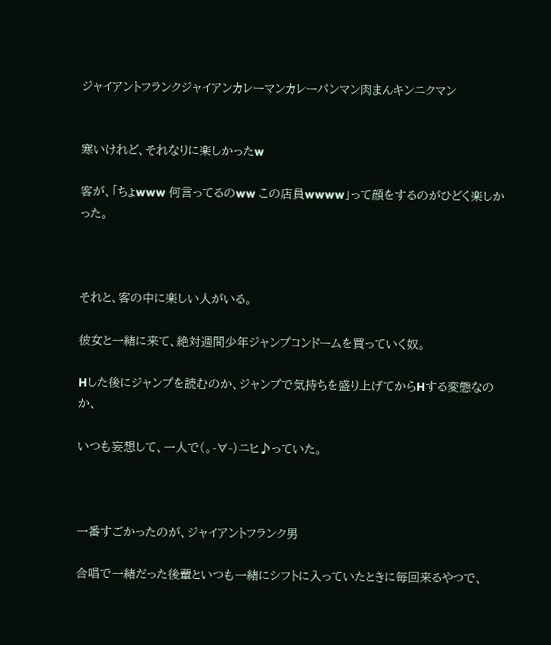ジャイアントフランクジャイアンカレーマンカレーパンマン肉まんキンニクマン


寒いけれど、それなりに楽しかったw

客が、「ちょwww 何言ってるのww この店員wwww」って顔をするのがひどく楽しかった。



それと、客の中に楽しい人がいる。

彼女と一緒に来て、絶対週間少年ジャンプコンドームを買っていく奴。

Hした後にジャンプを読むのか、ジャンプで気持ちを盛り上げてからHする変態なのか、

いつも妄想して、一人で(。-∀-)ニヒ♪っていた。



一番すごかったのが、ジャイアントフランク男

合唱で一緒だった後輩といつも一緒にシフトに入っていたときに毎回来るやつで、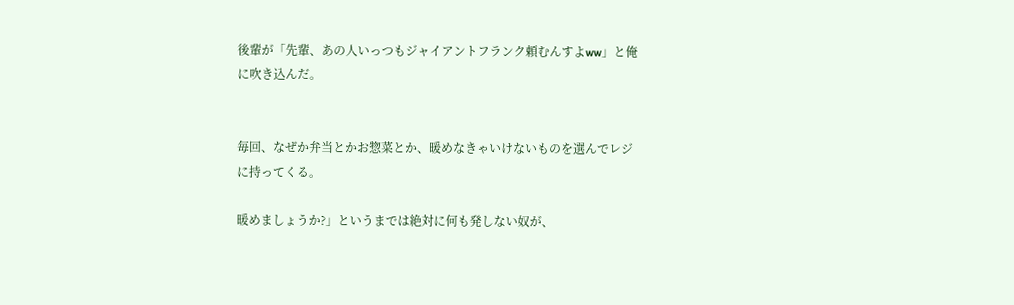後輩が「先輩、あの人いっつもジャイアントフランク頼むんすよww」と俺に吹き込んだ。


毎回、なぜか弁当とかお惣菜とか、暖めなきゃいけないものを選んでレジに持ってくる。

暖めましょうか?」というまでは絶対に何も発しない奴が、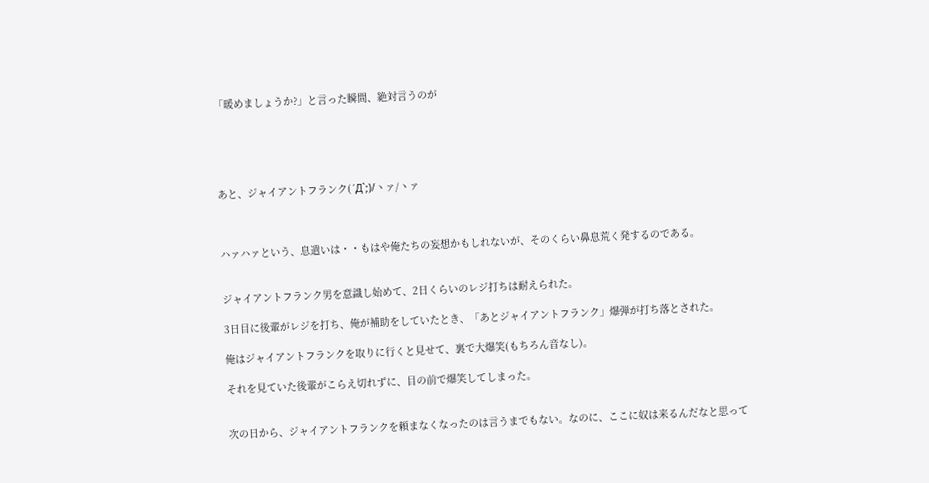「暖めましょうか?」と言った瞬間、絶対言うのが





あと、ジャイアントフランク(´Д`;)/ヽァ/ヽァ



ハァハァという、息遣いは・・もはや俺たちの妄想かもしれないが、そのくらい鼻息荒く発するのである。


ジャイアントフランク男を意識し始めて、2日くらいのレジ打ちは耐えられた。

3日目に後輩がレジを打ち、俺が補助をしていたとき、「あとジャイアントフランク」爆弾が打ち落とされた。

俺はジャイアントフランクを取りに行くと見せて、裏で大爆笑(もちろん音なし)。

それを見ていた後輩がこらえ切れずに、目の前で爆笑してしまった。


次の日から、ジャイアントフランクを頼まなくなったのは言うまでもない。なのに、ここに奴は来るんだなと思って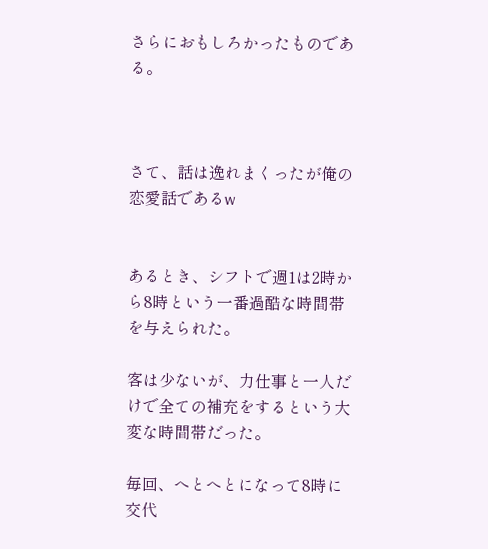さらにおもしろかったものである。



さて、話は逸れまくったが俺の恋愛話であるw


あるとき、シフトで週1は2時から8時という一番過酷な時間帯を与えられた。

客は少ないが、力仕事と一人だけで全ての補充をするという大変な時間帯だった。

毎回、へとへとになって8時に交代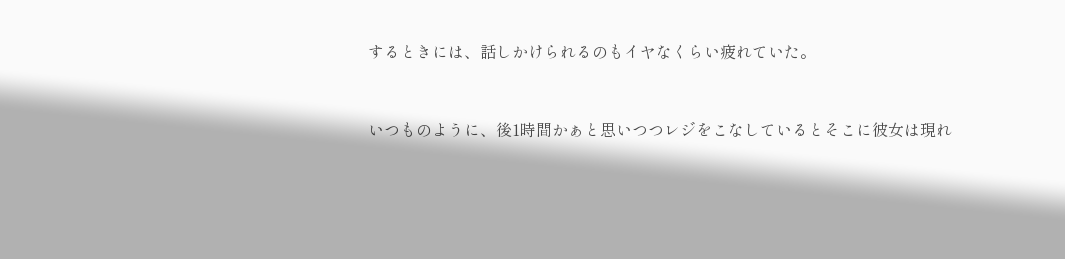するときには、話しかけられるのもイヤなくらい疲れていた。


いつものように、後1時間かぁと思いつつレジをこなしているとそこに彼女は現れ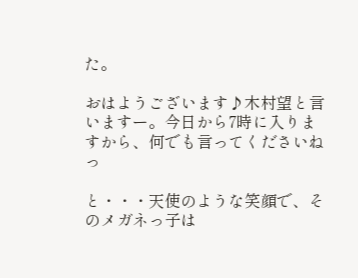た。

おはようございます♪木村望と言いますー。今日から7時に入りますから、何でも言ってくださいねっ

と・・・天使のような笑顔で、そのメガネっ子は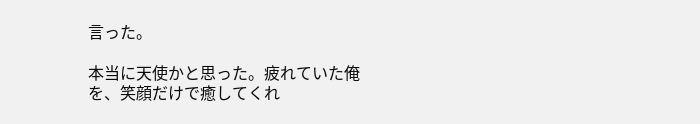言った。

本当に天使かと思った。疲れていた俺を、笑顔だけで癒してくれ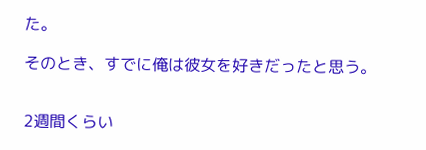た。

そのとき、すでに俺は彼女を好きだったと思う。


2週間くらい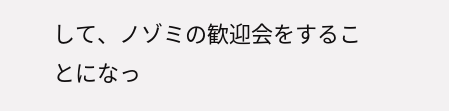して、ノゾミの歓迎会をすることになっ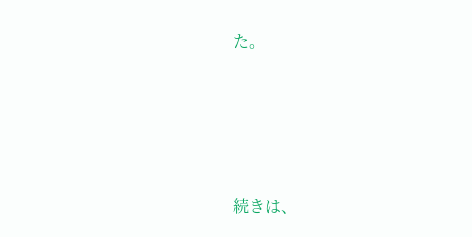た。





続きは、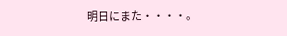明日にまた・・・・。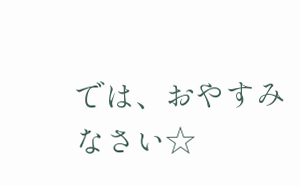では、おやすみなさい☆